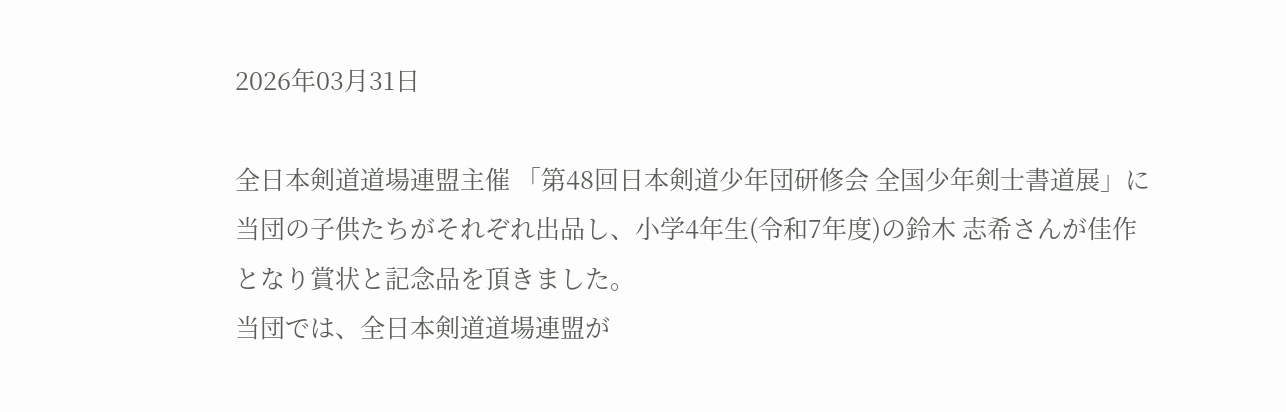2026年03月31日

全日本剣道道場連盟主催 「第48回日本剣道少年団研修会 全国少年剣士書道展」に当団の子供たちがそれぞれ出品し、小学4年生(令和7年度)の鈴木 志希さんが佳作となり賞状と記念品を頂きました。
当団では、全日本剣道道場連盟が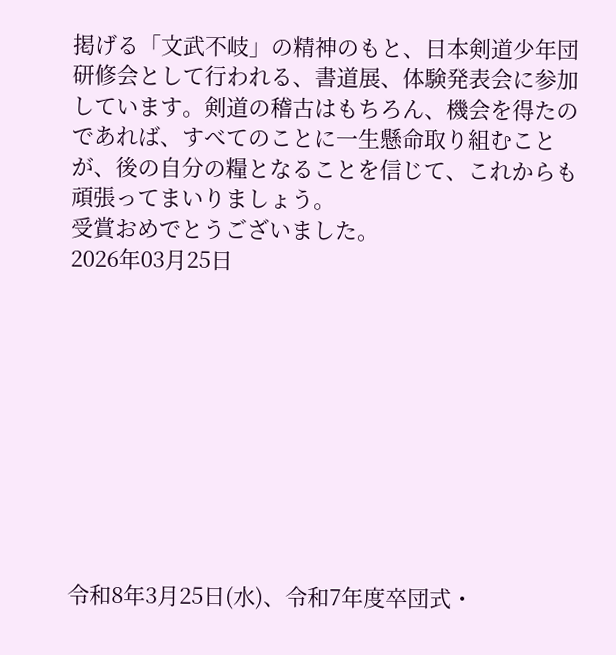掲げる「文武不岐」の精神のもと、日本剣道少年団研修会として行われる、書道展、体験発表会に参加しています。剣道の稽古はもちろん、機会を得たのであれば、すべてのことに一生懸命取り組むことが、後の自分の糧となることを信じて、これからも頑張ってまいりましょう。
受賞おめでとうございました。
2026年03月25日










令和8年3月25日(水)、令和7年度卒団式・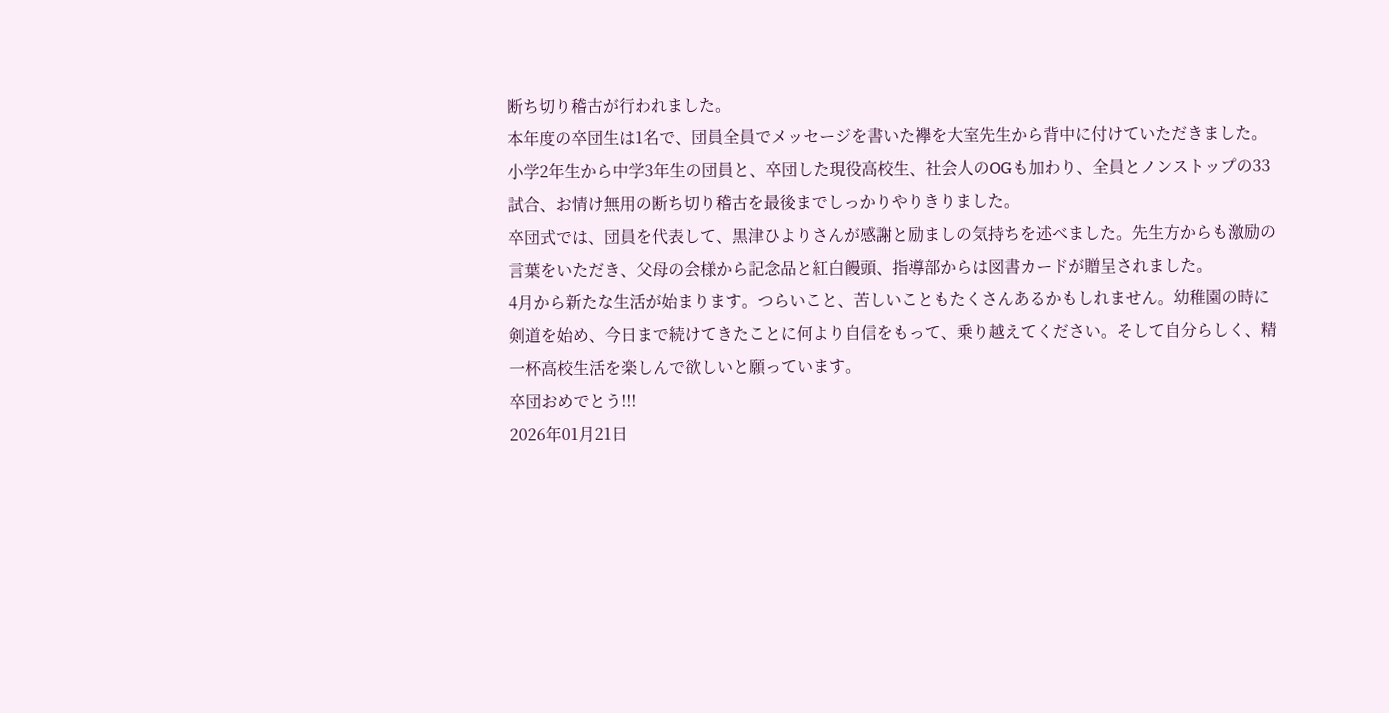断ち切り稽古が行われました。
本年度の卒団生は1名で、団員全員でメッセージを書いた襷を大室先生から背中に付けていただきました。
小学2年生から中学3年生の団員と、卒団した現役高校生、社会人のOGも加わり、全員とノンストップの33試合、お情け無用の断ち切り稽古を最後までしっかりやりきりました。
卒団式では、団員を代表して、黒津ひよりさんが感謝と励ましの気持ちを述べました。先生方からも激励の言葉をいただき、父母の会様から記念品と紅白饅頭、指導部からは図書カードが贈呈されました。
4月から新たな生活が始まります。つらいこと、苦しいこともたくさんあるかもしれません。幼稚園の時に剣道を始め、今日まで続けてきたことに何より自信をもって、乗り越えてください。そして自分らしく、精一杯高校生活を楽しんで欲しいと願っています。
卒団おめでとう!!!
2026年01月21日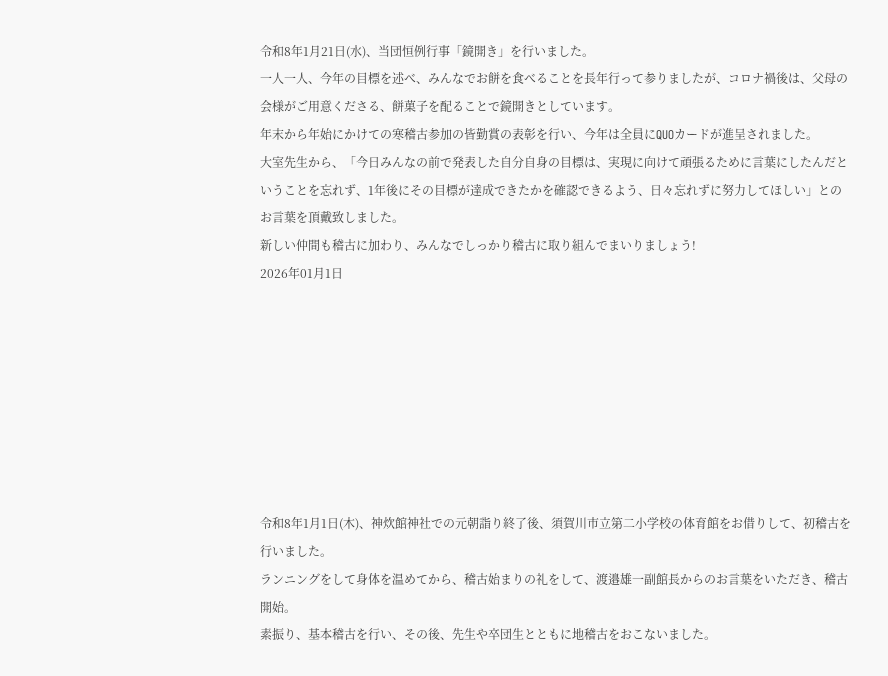令和8年1月21日(水)、当団恒例行事「鏡開き」を行いました。
一人一人、今年の目標を述べ、みんなでお餅を食べることを長年行って参りましたが、コロナ禍後は、父母の会様がご用意くださる、餅菓子を配ることで鏡開きとしています。
年末から年始にかけての寒稽古参加の皆勤賞の表彰を行い、今年は全員にQUOカードが進呈されました。
大室先生から、「今日みんなの前で発表した自分自身の目標は、実現に向けて頑張るために言葉にしたんだということを忘れず、1年後にその目標が達成できたかを確認できるよう、日々忘れずに努力してほしい」とのお言葉を頂戴致しました。
新しい仲間も稽古に加わり、みんなでしっかり稽古に取り組んでまいりましょう!
2026年01月1日








令和8年1月1日(木)、神炊館神社での元朝詣り終了後、須賀川市立第二小学校の体育館をお借りして、初稽古を行いました。
ランニングをして身体を温めてから、稽古始まりの礼をして、渡邉雄一副館長からのお言葉をいただき、稽古開始。
素振り、基本稽古を行い、その後、先生や卒団生とともに地稽古をおこないました。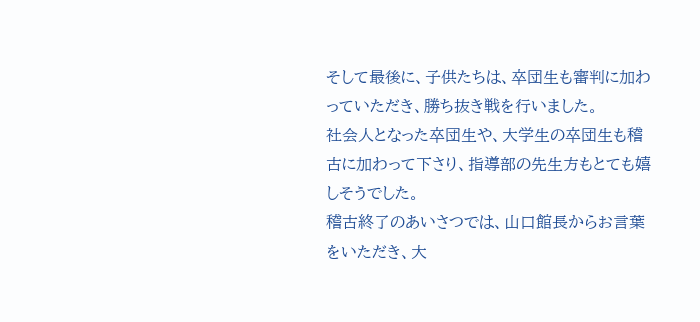そして最後に、子供たちは、卒団生も審判に加わっていただき、勝ち抜き戦を行いました。
社会人となった卒団生や、大学生の卒団生も稽古に加わって下さり、指導部の先生方もとても嬉しそうでした。
稽古終了のあいさつでは、山口館長からお言葉をいただき、大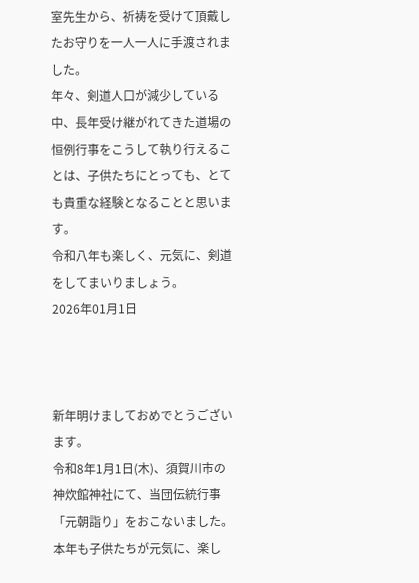室先生から、祈祷を受けて頂戴したお守りを一人一人に手渡されました。
年々、剣道人口が減少している中、長年受け継がれてきた道場の恒例行事をこうして執り行えることは、子供たちにとっても、とても貴重な経験となることと思います。
令和八年も楽しく、元気に、剣道をしてまいりましょう。
2026年01月1日



新年明けましておめでとうございます。
令和8年1月1日(木)、須賀川市の神炊館神社にて、当団伝統行事「元朝詣り」をおこないました。
本年も子供たちが元気に、楽し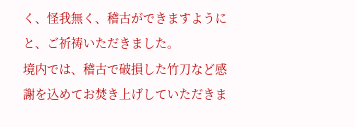く、怪我無く、稽古ができますようにと、ご祈祷いただきました。
境内では、稽古で破損した竹刀など感謝を込めてお焚き上げしていただきま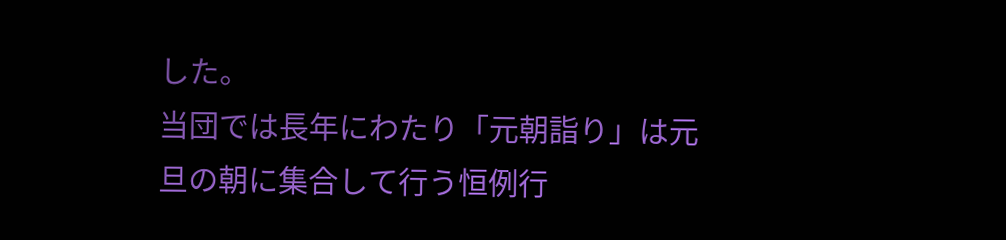した。
当団では長年にわたり「元朝詣り」は元旦の朝に集合して行う恒例行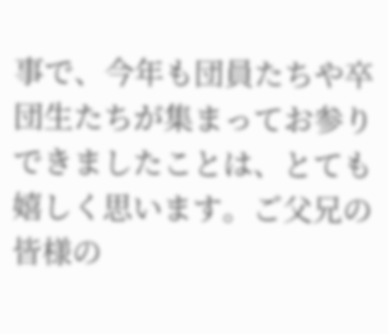事で、今年も団員たちや卒団生たちが集まってお参りできましたことは、とても嬉しく思います。ご父兄の皆様の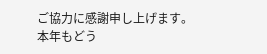ご協力に感謝申し上げます。
本年もどう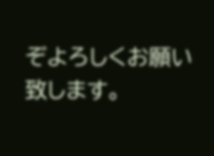ぞよろしくお願い致します。